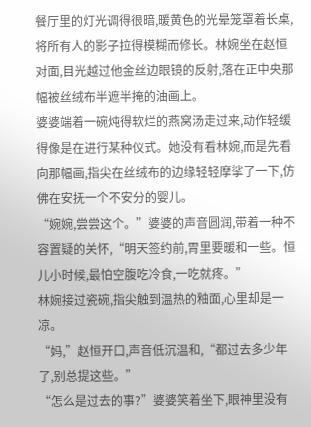餐厅里的灯光调得很暗,暖黄色的光晕笼罩着长桌,将所有人的影子拉得模糊而修长。林婉坐在赵恒对面,目光越过他金丝边眼镜的反射,落在正中央那幅被丝绒布半遮半掩的油画上。
婆婆端着一碗炖得软烂的燕窝汤走过来,动作轻缓得像是在进行某种仪式。她没有看林婉,而是先看向那幅画,指尖在丝绒布的边缘轻轻摩挲了一下,仿佛在安抚一个不安分的婴儿。
“婉婉,尝尝这个。”婆婆的声音圆润,带着一种不容置疑的关怀,“明天签约前,胃里要暖和一些。恒儿小时候,最怕空腹吃冷食,一吃就疼。”
林婉接过瓷碗,指尖触到温热的釉面,心里却是一凉。
“妈,”赵恒开口,声音低沉温和,“都过去多少年了,别总提这些。”
“怎么是过去的事?”婆婆笑着坐下,眼神里没有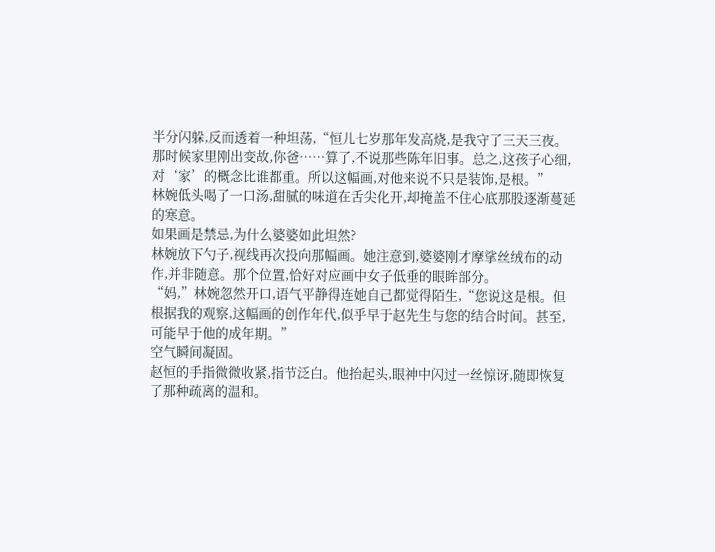半分闪躲,反而透着一种坦荡,“恒儿七岁那年发高烧,是我守了三天三夜。那时候家里刚出变故,你爸……算了,不说那些陈年旧事。总之,这孩子心细,对‘家’的概念比谁都重。所以这幅画,对他来说不只是装饰,是根。”
林婉低头喝了一口汤,甜腻的味道在舌尖化开,却掩盖不住心底那股逐渐蔓延的寒意。
如果画是禁忌,为什么婆婆如此坦然?
林婉放下勺子,视线再次投向那幅画。她注意到,婆婆刚才摩挲丝绒布的动作,并非随意。那个位置,恰好对应画中女子低垂的眼眸部分。
“妈,”林婉忽然开口,语气平静得连她自己都觉得陌生,“您说这是根。但根据我的观察,这幅画的创作年代,似乎早于赵先生与您的结合时间。甚至,可能早于他的成年期。”
空气瞬间凝固。
赵恒的手指微微收紧,指节泛白。他抬起头,眼神中闪过一丝惊讶,随即恢复了那种疏离的温和。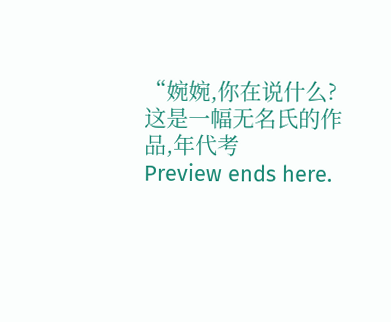“婉婉,你在说什么?这是一幅无名氏的作品,年代考
Preview ends here.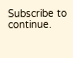Subscribe to continue.